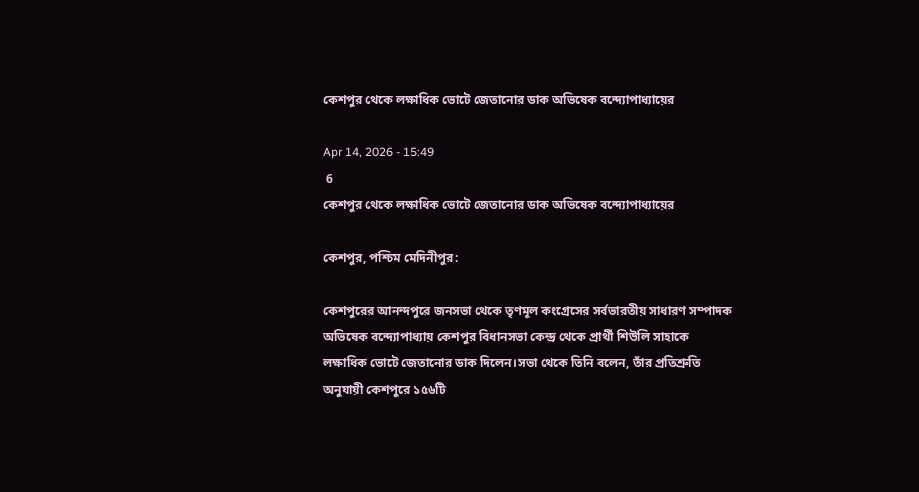কেশপুর থেকে লক্ষাধিক ভোটে জেতানোর ডাক অভিষেক বন্দ্যোপাধ্যায়ের

Apr 14, 2026 - 15:49
 6
কেশপুর থেকে লক্ষাধিক ভোটে জেতানোর ডাক অভিষেক বন্দ্যোপাধ্যায়ের

কেশপুর, পশ্চিম মেদিনীপুর:

কেশপুরের আনন্দপুরে জনসভা থেকে তৃণমূল কংগ্রেসের সর্বভারতীয় সাধারণ সম্পাদক অভিষেক বন্দ্যোপাধ্যায় কেশপুর বিধানসভা কেন্দ্র থেকে প্রার্থী শিউলি সাহাকে লক্ষাধিক ভোটে জেতানোর ডাক দিলেন।সভা থেকে তিনি বলেন, তাঁর প্রতিশ্রুতি অনুযায়ী কেশপুরে ১৫৬টি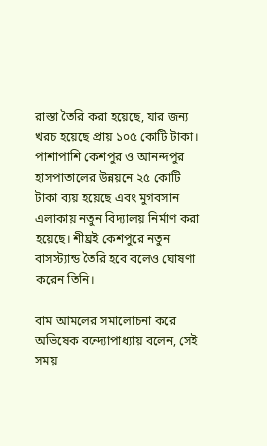রাস্তা তৈরি করা হয়েছে, যার জন্য খরচ হয়েছে প্রায় ১০৫ কোটি টাকা। পাশাপাশি কেশপুর ও আনন্দপুর হাসপাতালের উন্নয়নে ২৫ কোটি টাকা ব্যয় হয়েছে এবং মুগবসান এলাকায় নতুন বিদ্যালয় নির্মাণ করা হয়েছে। শীঘ্রই কেশপুরে নতুন বাসস্ট্যান্ড তৈরি হবে বলেও ঘোষণা করেন তিনি।

বাম আমলের সমালোচনা করে অভিষেক বন্দ্যোপাধ্যায় বলেন, সেই সময়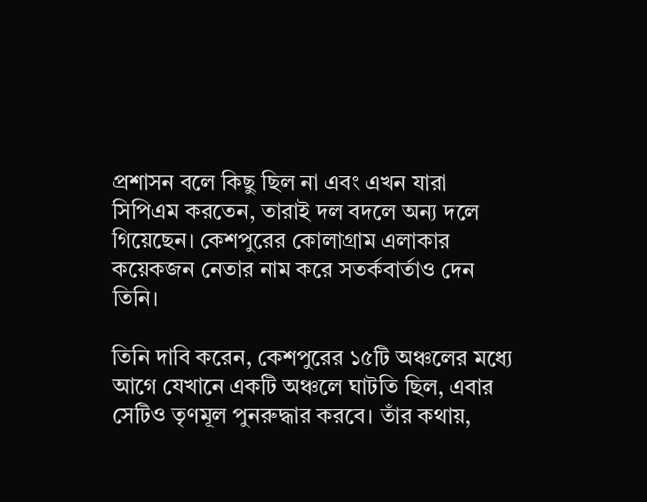প্রশাসন বলে কিছু ছিল না এবং এখন যারা সিপিএম করতেন, তারাই দল বদলে অন্য দলে গিয়েছেন। কেশপুরের কোলাগ্রাম এলাকার কয়েকজন নেতার নাম করে সতর্কবার্তাও দেন তিনি।

তিনি দাবি করেন, কেশপুরের ১৫টি অঞ্চলের মধ্যে আগে যেখানে একটি অঞ্চলে ঘাটতি ছিল, এবার সেটিও তৃণমূল পুনরুদ্ধার করবে। তাঁর কথায়,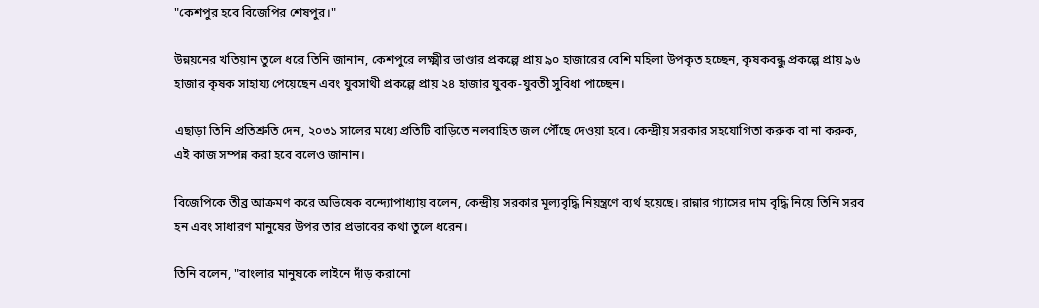"কেশপুর হবে বিজেপির শেষপুর।"

উন্নয়নের খতিয়ান তুলে ধরে তিনি জানান, কেশপুরে লক্ষ্মীর ভাণ্ডার প্রকল্পে প্রায় ৯০ হাজারের বেশি মহিলা উপকৃত হচ্ছেন, কৃষকবন্ধু প্রকল্পে প্রায় ৯৬ হাজার কৃষক সাহায্য পেয়েছেন এবং যুবসাথী প্রকল্পে প্রায় ২৪ হাজার যুবক-যুবতী সুবিধা পাচ্ছেন।

এছাড়া তিনি প্রতিশ্রুতি দেন, ২০৩১ সালের মধ্যে প্রতিটি বাড়িতে নলবাহিত জল পৌঁছে দেওয়া হবে। কেন্দ্রীয় সরকার সহযোগিতা করুক বা না করুক, এই কাজ সম্পন্ন করা হবে বলেও জানান।

বিজেপিকে তীব্র আক্রমণ করে অভিষেক বন্দ্যোপাধ্যায় বলেন, কেন্দ্রীয় সরকার মূল্যবৃদ্ধি নিয়ন্ত্রণে ব্যর্থ হয়েছে। রান্নার গ্যাসের দাম বৃদ্ধি নিয়ে তিনি সরব হন এবং সাধারণ মানুষের উপর তার প্রভাবের কথা তুলে ধরেন।

তিনি বলেন, "বাংলার মানুষকে লাইনে দাঁড় করানো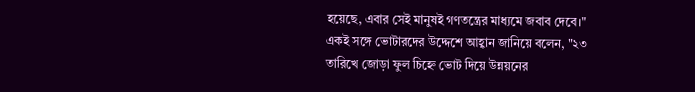হয়েছে, এবার সেই মানুষই গণতন্ত্রের মাধ্যমে জবাব দেবে।" একই সঙ্গে ভোটারদের উদ্দেশে আহ্বান জানিয়ে বলেন, "২৩ তারিখে জোড়া ফুল চিহ্নে ভোট দিয়ে উন্নয়নের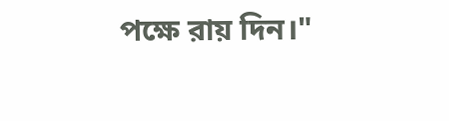পক্ষে রায় দিন।"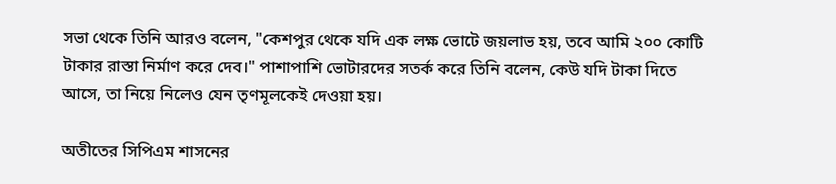সভা থেকে তিনি আরও বলেন, "কেশপুর থেকে যদি এক লক্ষ ভোটে জয়লাভ হয়, তবে আমি ২০০ কোটি টাকার রাস্তা নির্মাণ করে দেব।" পাশাপাশি ভোটারদের সতর্ক করে তিনি বলেন, কেউ যদি টাকা দিতে আসে, তা নিয়ে নিলেও যেন তৃণমূলকেই দেওয়া হয়।

অতীতের সিপিএম শাসনের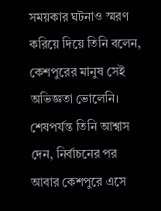সময়কার ঘটনাও স্মরণ করিয়ে দিয়ে তিনি বলেন, কেশপুরের মানুষ সেই অভিজ্ঞতা ভোলেনি। শেষপর্যন্ত তিনি আশ্বাস দেন, নির্বাচনের পর আবার কেশপুরে এসে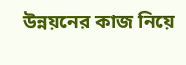উন্নয়নের কাজ নিয়ে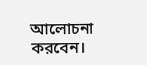আলোচনা করবেন।